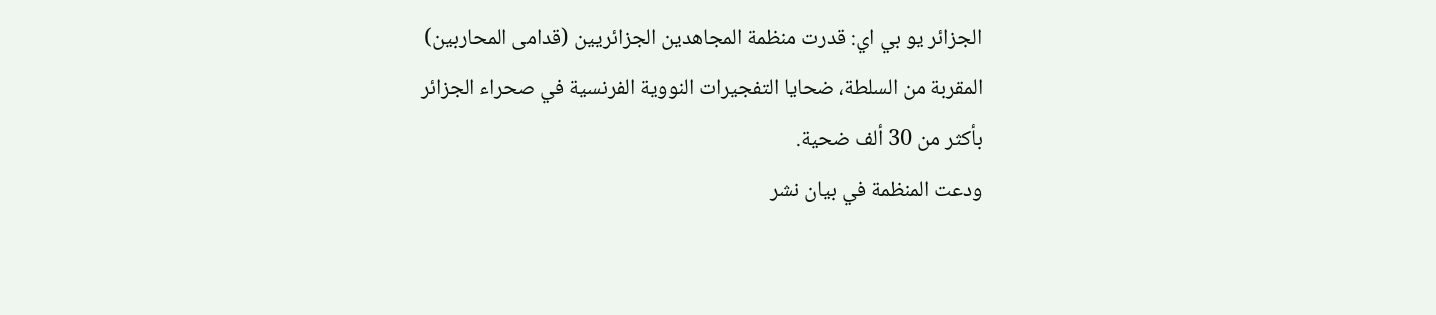الجزائر يو بي اي: قدرت منظمة المجاهدين الجزائريين (قدامى المحاربين) المقربة من السلطة، ضحايا التفجيرات النووية الفرنسية في صحراء الجزائر بأكثر من 30 ألف ضحية.
ودعت المنظمة في بيان نشر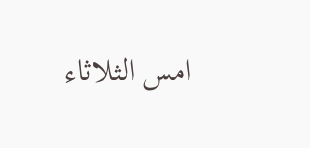امس الثلاثاء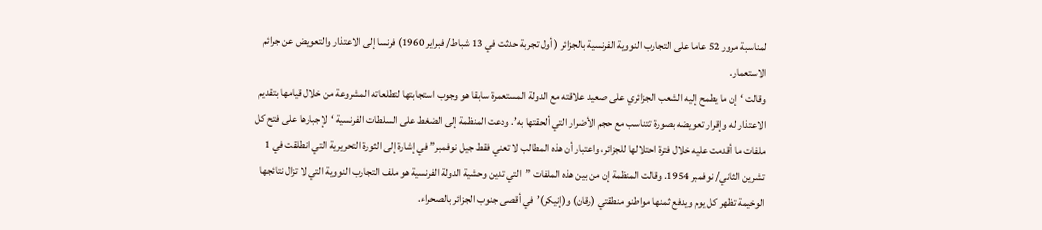لمناسبة مرور 52 عاما على التجارب النووية الفرنسية بالجزائر ( أول تجربة حدثت في 13 شباط/ فبراير 1960) فرنسا إلى الاعتذار والتعويض عن جرائم الاستعمار.
وقالت ‘إن ما يطمح إليه الشعب الجزائري على صعيد علاقته مع الدولة المستعمرة سابقا هو وجوب استجابتها لتطلعاته المشروعة من خلال قيامها بتقديم الاعتذار له وإقرار تعويضه بصورة تتناسب مع حجم الأضرار التي ألحقتها به’. ودعت المنظمة إلى الضغط على السلطات الفرنسية ‘لإجبارها على فتح كل ملفات ما أقدمت عليه خلال فترة احتلالها للجزائر، واعتبار أن هذه المطالب لا تعني فقط جيل نوفمبر” في إشارة إلى الثورة التحريرية التي انطلقت في 1 تشرين الثاني/ نوفمبر 1954. وقالت المنظمة إن من بين هذه الملفات ”التي تدين وحشية الدولة الفرنسية هو ملف التجارب النووية التي لا تزال نتائجها الوخيمة تظهر كل يوم ويدفع ثمنها مواطنو منطقتي (رقان) و(إنيكر)’في أقصى جنوب الجزائر بالصحراء.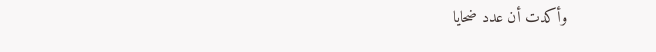وأكدت أن عدد ضحايا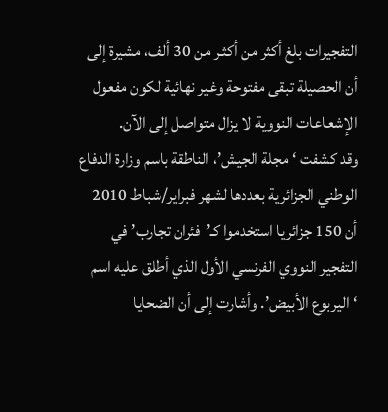التفجيرات بلغ أكثر من أكثـر من 30 ألف، مشيرة إلى أن الحصيلة تبقى مفتوحة وغير نهائية لكون مفعول الإشعاعات النووية لا يزال متواصل إلى الآن.
وقد كشفت ‘مجلة الجيش’، الناطقة باسم وزارة الدفاع الوطني الجزائرية بعددها لشهر فبراير/شباط 2010 أن 150 جزائريا استخدموا كـ’فئران تجارب’ في التفجير النووي الفرنسي الأول الذي أطلق عليه اسم ‘اليربوع الأبيض’. وأشارت إلى أن الضحايا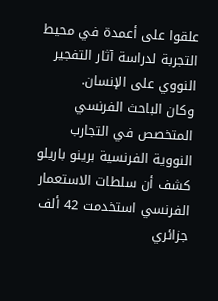علقوا على أعمدة في محيط التجربة لدراسة آثار التفجير النووي على الإنسان.
وكان الباحث الفرنسي المتخصص في التجارب النووية الفرنسية برينو باريلو كشف أن سلطات الاستعمار الفرنسي استخدمت 42 ألف جزائري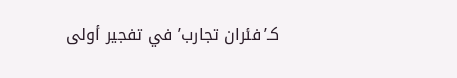كـ’فئران تجارب’ في تفجير أولى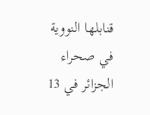قنابلها النووية في صحراء الجزائر في 13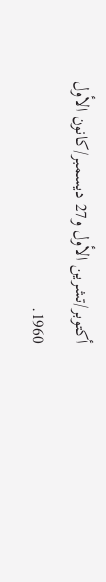أكتوبر/تشرين الأول و27 ديسمبر/كانون الأول 1960.